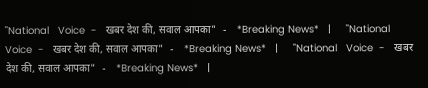"National   Voice  -   खबर देश की, सवाल आपका"   -    *Breaking News*   |     "National   Voice  -   खबर देश की, सवाल आपका"   -    *Breaking News*   |     "National   Voice  -   खबर देश की, सवाल आपका"   -    *Breaking News*   |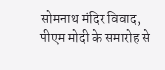सोमनाथ मंदिर विवाद, पीएम मोदी के समारोह से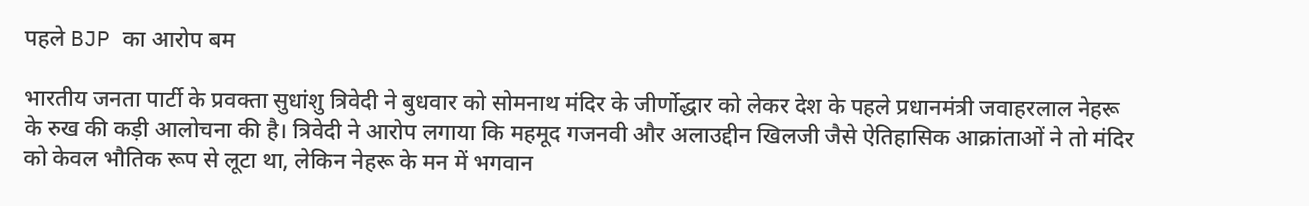पहले BJP का आरोप बम

भारतीय जनता पार्टी के प्रवक्ता सुधांशु त्रिवेदी ने बुधवार को सोमनाथ मंदिर के जीर्णोद्धार को लेकर देश के पहले प्रधानमंत्री जवाहरलाल नेहरू के रुख की कड़ी आलोचना की है। त्रिवेदी ने आरोप लगाया कि महमूद गजनवी और अलाउद्दीन खिलजी जैसे ऐतिहासिक आक्रांताओं ने तो मंदिर को केवल भौतिक रूप से लूटा था, लेकिन नेहरू के मन में भगवान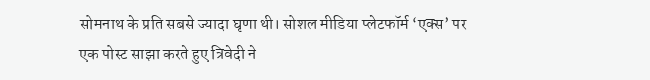सोमनाथ के प्रति सबसे ज्यादा घृणा थी। सोशल मीडिया प्लेटफॉर्म ‘एक्स’ पर एक पोस्ट साझा करते हुए त्रिवेदी ने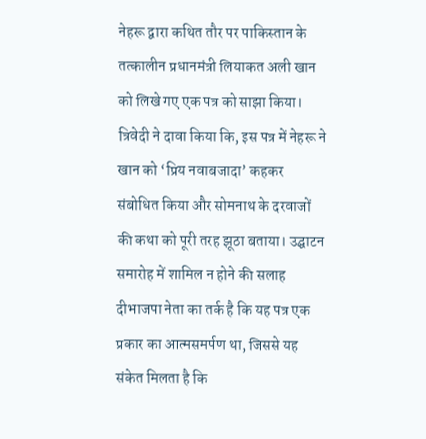नेहरू द्वारा कथित तौर पर पाकिस्तान के तत्कालीन प्रधानमंत्री लियाकत अली खान को लिखे गए एक पत्र को साझा किया। त्रिवेदी ने दावा किया कि, इस पत्र में नेहरू ने खान को ‘प्रिय नवाबजादा’ कहकर संबोधित किया और सोमनाथ के दरवाजों की कथा को पूरी तरह झूठा बताया। उद्घाटन समारोह में शामिल न होने की सलाह दीभाजपा नेता का तर्क है कि यह पत्र एक प्रकार का आत्मसमर्पण था, जिससे यह संकेत मिलता है कि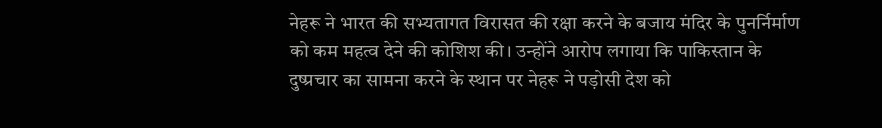नेहरू ने भारत की सभ्यतागत विरासत की रक्षा करने के बजाय मंदिर के पुनर्निर्माण को कम महत्व देने की कोशिश की। उन्होंने आरोप लगाया कि पाकिस्तान के दुष्प्रचार का सामना करने के स्थान पर नेहरू ने पड़ोसी देश को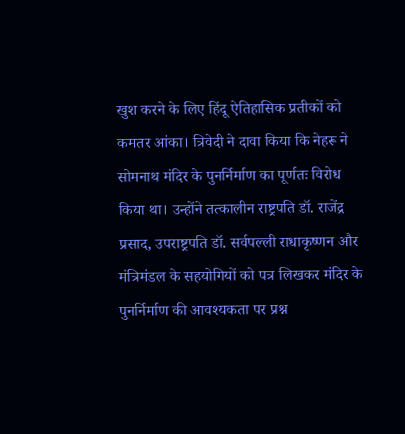खुश करने के लिए हिंदू ऐतिहासिक प्रतीकों को कमतर आंका। त्रिवेदी ने दावा किया कि नेहरू ने सोमनाथ मंदिर के पुनर्निर्माण का पूर्णतः विरोध किया था। उन्होंने तत्कालीन राष्ट्रपति डॉ. राजेंद्र प्रसाद, उपराष्ट्रपति डॉ. सर्वपल्ली राधाकृष्णन और मंत्रिमंडल के सहयोगियों को पत्र लिखकर मंदिर के पुनर्निर्माण की आवश्यकता पर प्रश्न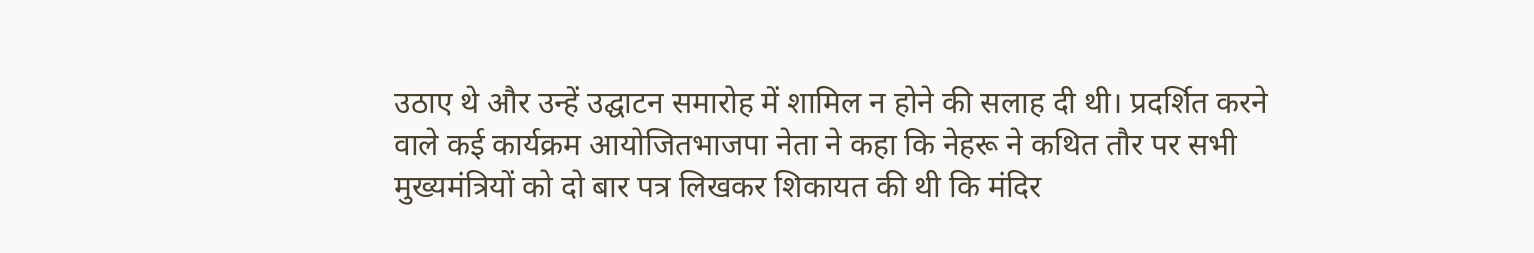उठाए थे और उन्हें उद्घाटन समारोह में शामिल न होने की सलाह दी थी। प्रदर्शित करने वाले कई कार्यक्रम आयोजितभाजपा नेता ने कहा कि नेहरू ने कथित तौर पर सभी मुख्यमंत्रियों को दो बार पत्र लिखकर शिकायत की थी कि मंदिर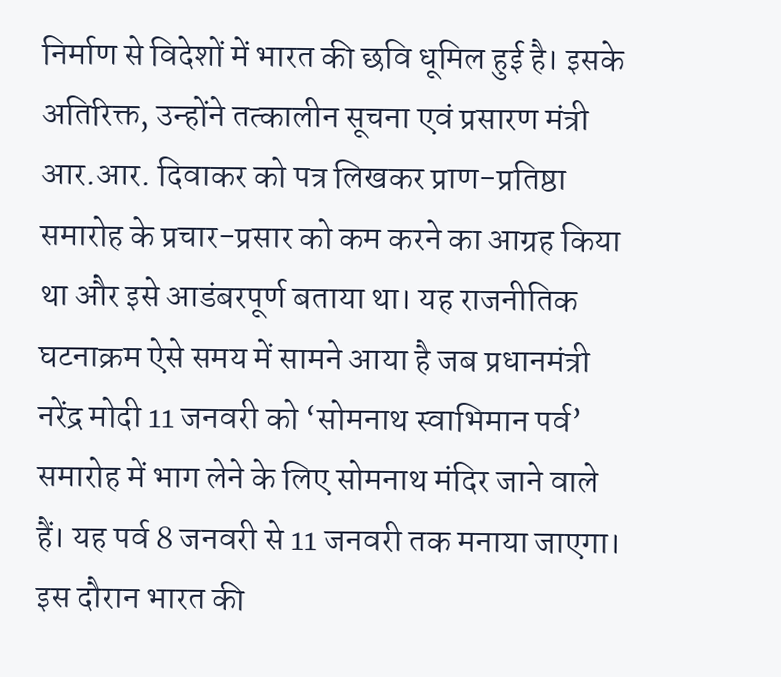निर्माण से विदेशों में भारत की छवि धूमिल हुई है। इसके अतिरिक्त, उन्होंने तत्कालीन सूचना एवं प्रसारण मंत्री आर.आर. दिवाकर को पत्र लिखकर प्राण-प्रतिष्ठा समारोह के प्रचार-प्रसार को कम करने का आग्रह किया था और इसे आडंबरपूर्ण बताया था। यह राजनीतिक घटनाक्रम ऐसे समय में सामने आया है जब प्रधानमंत्री नरेंद्र मोदी 11 जनवरी को ‘सोमनाथ स्वाभिमान पर्व’ समारोह में भाग लेने के लिए सोमनाथ मंदिर जाने वाले हैं। यह पर्व 8 जनवरी से 11 जनवरी तक मनाया जाएगा। इस दौरान भारत की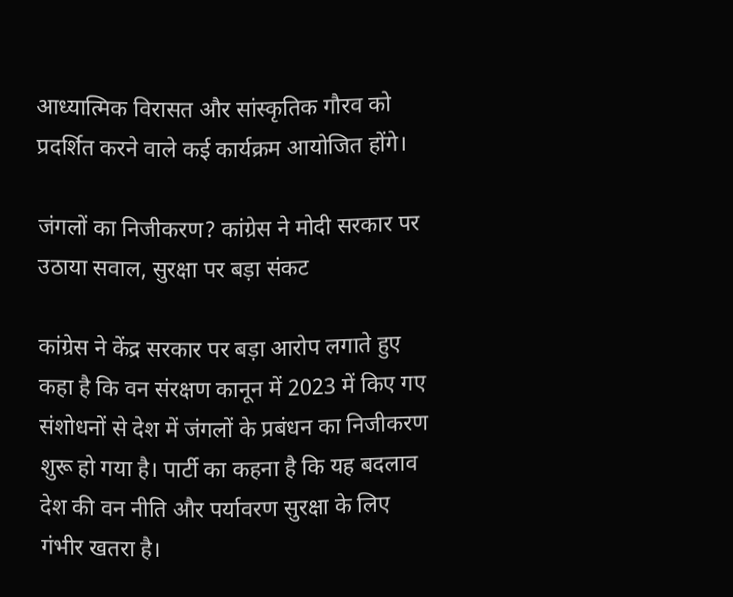आध्यात्मिक विरासत और सांस्कृतिक गौरव को प्रदर्शित करने वाले कई कार्यक्रम आयोजित होंगे।

जंगलों का निजीकरण? कांग्रेस ने मोदी सरकार पर उठाया सवाल, सुरक्षा पर बड़ा संकट

कांग्रेस ने केंद्र सरकार पर बड़ा आरोप लगाते हुए कहा है कि वन संरक्षण कानून में 2023 में किए गए संशोधनों से देश में जंगलों के प्रबंधन का निजीकरण शुरू हो गया है। पार्टी का कहना है कि यह बदलाव देश की वन नीति और पर्यावरण सुरक्षा के लिए गंभीर खतरा है।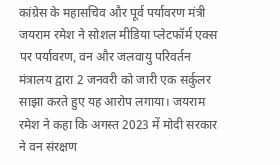कांग्रेस के महासचिव और पूर्व पर्यावरण मंत्री जयराम रमेश ने सोशल मीडिया प्लेटफॉर्म एक्स पर पर्यावरण, वन और जलवायु परिवर्तन मंत्रालय द्वारा 2 जनवरी को जारी एक सर्कुलर साझा करते हुए यह आरोप लगाया। जयराम रमेश ने कहा कि अगस्त 2023 में मोदी सरकार ने वन संरक्षण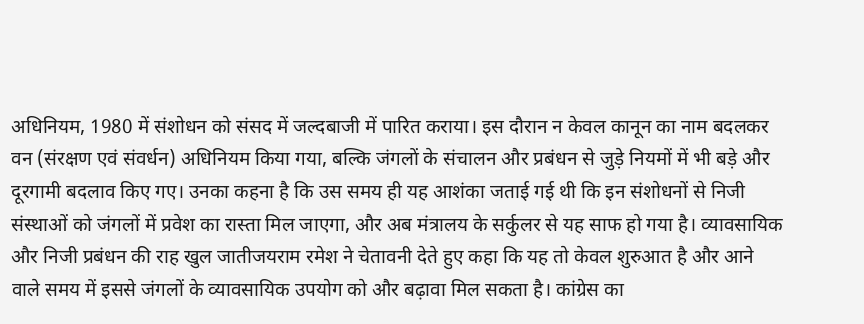अधिनियम, 1980 में संशोधन को संसद में जल्दबाजी में पारित कराया। इस दौरान न केवल कानून का नाम बदलकर वन (संरक्षण एवं संवर्धन) अधिनियम किया गया, बल्कि जंगलों के संचालन और प्रबंधन से जुड़े नियमों में भी बड़े और दूरगामी बदलाव किए गए। उनका कहना है कि उस समय ही यह आशंका जताई गई थी कि इन संशोधनों से निजी संस्थाओं को जंगलों में प्रवेश का रास्ता मिल जाएगा, और अब मंत्रालय के सर्कुलर से यह साफ हो गया है। व्यावसायिक और निजी प्रबंधन की राह खुल जातीजयराम रमेश ने चेतावनी देते हुए कहा कि यह तो केवल शुरुआत है और आने वाले समय में इससे जंगलों के व्यावसायिक उपयोग को और बढ़ावा मिल सकता है। कांग्रेस का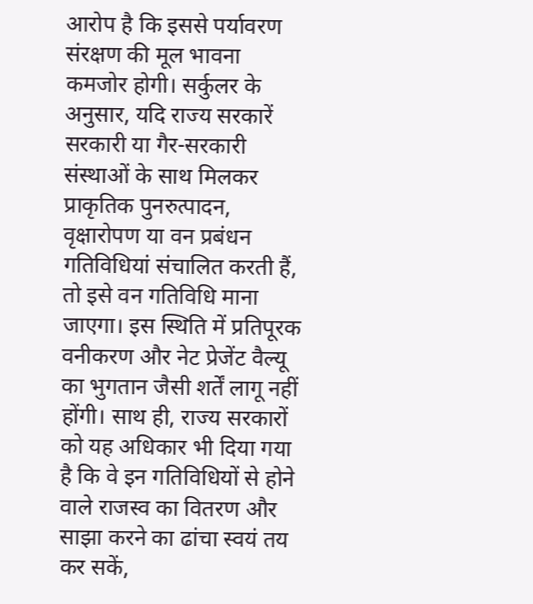आरोप है कि इससे पर्यावरण संरक्षण की मूल भावना कमजोर होगी। सर्कुलर के अनुसार, यदि राज्य सरकारें सरकारी या गैर-सरकारी संस्थाओं के साथ मिलकर प्राकृतिक पुनरुत्पादन, वृक्षारोपण या वन प्रबंधन गतिविधियां संचालित करती हैं, तो इसे वन गतिविधि माना जाएगा। इस स्थिति में प्रतिपूरक वनीकरण और नेट प्रेजेंट वैल्यू का भुगतान जैसी शर्तें लागू नहीं होंगी। साथ ही, राज्य सरकारों को यह अधिकार भी दिया गया है कि वे इन गतिविधियों से होने वाले राजस्व का वितरण और साझा करने का ढांचा स्वयं तय कर सकें,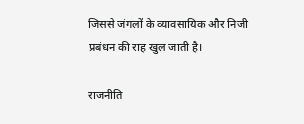जिससे जंगलों के व्यावसायिक और निजी प्रबंधन की राह खुल जाती है।

राजनीति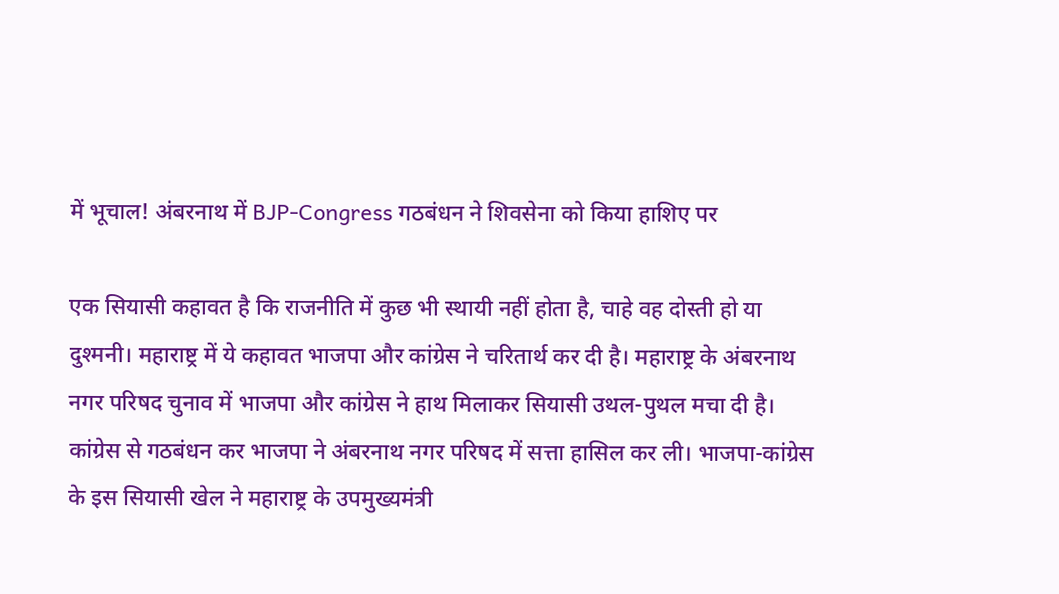में भूचाल! अंबरनाथ में BJP-Congress गठबंधन ने शिवसेना को किया हाशिए पर

एक सियासी कहावत है कि राजनीति में कुछ भी स्थायी नहीं होता है, चाहे वह दोस्ती हो या दुश्मनी। महाराष्ट्र में ये कहावत भाजपा और कांग्रेस ने चरितार्थ कर दी है। महाराष्ट्र के अंबरनाथ नगर परिषद चुनाव में भाजपा और कांग्रेस ने हाथ मिलाकर सियासी उथल-पुथल मचा दी है। कांग्रेस से गठबंधन कर भाजपा ने अंबरनाथ नगर परिषद में सत्ता हासिल कर ली। भाजपा-कांग्रेस के इस सियासी खेल ने महाराष्ट्र के उपमुख्यमंत्री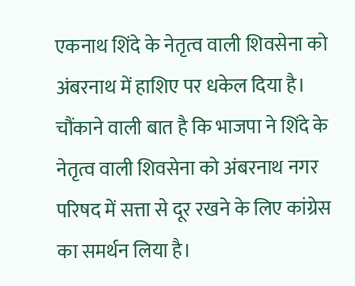एकनाथ शिंदे के नेतृत्व वाली शिवसेना को अंबरनाथ में हाशिए पर धकेल दिया है। चौंकाने वाली बात है कि भाजपा ने शिंदे के नेतृत्व वाली शिवसेना को अंबरनाथ नगर परिषद में सत्ता से दूर रखने के लिए कांग्रेस का समर्थन लिया है।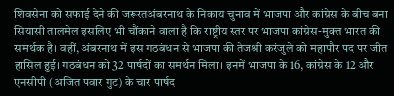शिवसेना को सफाई देने की जरूरतअंबरनाथ के निकाय चुनाव में भाजपा और कांग्रेस के बीच बना सियासी तालमेल इसलिए भी चौंकाने वाला है कि राष्ट्रीय स्तर पर भाजपा कांग्रेस-मुक्त भारत की समर्थक है। वहीं, अंबरनाथ में इस गठबंधन से भाजपा की तेजश्री करंजुले को महापौर पद पर जीत हासिल हुई। गठबंधन को 32 पार्षदों का समर्थन मिला। इनमें भाजपा के 16, कांग्रेस के 12 और एनसीपी (अजित पवार गुट) के चार पार्षद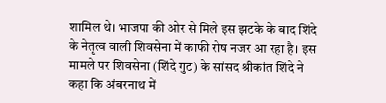शामिल थे। भाजपा की ओर से मिले इस झटके के बाद शिंदे के नेतृत्व वाली शिवसेना में काफी रोष नजर आ रहा है। इस मामले पर शिवसेना (शिंदे गुट) के सांसद श्रीकांत शिंदे ने कहा कि अंबरनाथ में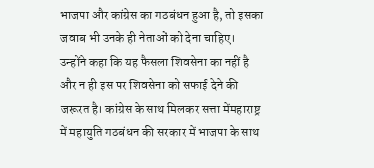भाजपा और कांग्रेस का गठबंधन हुआ है, तो इसका जवाब भी उनके ही नेताओं को देना चाहिए। उन्होंने कहा कि यह फैसला शिवसेना का नहीं है और न ही इस पर शिवसेना को सफाई देने की जरूरत है। कांग्रेस के साथ मिलकर सत्ता मेंमहाराष्ट्र में महायुति गठबंधन की सरकार में भाजपा के साथ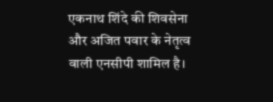एकनाथ शिंदे की शिवसेना और अजित पवार के नेतृत्व वाली एनसीपी शामिल है।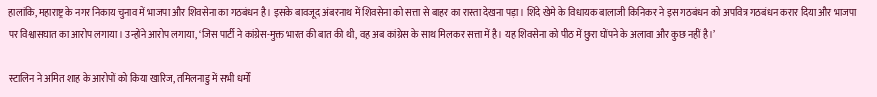हालांकि, महाराष्ट्र के नगर निकाय चुनाव में भाजपा और शिवसेना का गठबंधन है। इसके बावजूद अंबरनाथ में शिवसेना को सत्ता से बाहर का रास्ता देखना पड़ा। शिंदे खेमे के विधायक बालाजी किनिकर ने इस गठबंधन को अपवित्र गठबंधन करार दिया और भाजपा पर विश्वासघात का आरोप लगाया। उन्होंने आरोप लगाया, ‘जिस पार्टी ने कांग्रेस-मुक्त भारत की बात की थी, वह अब कांग्रेस के साथ मिलकर सत्ता में है। यह शिवसेना को पीठ में छुरा घोंपने के अलावा और कुछ नहीं है।’

स्टालिन ने अमित शाह के आरोपों को किया खारिज, तमिलनाडु में सभी धर्मों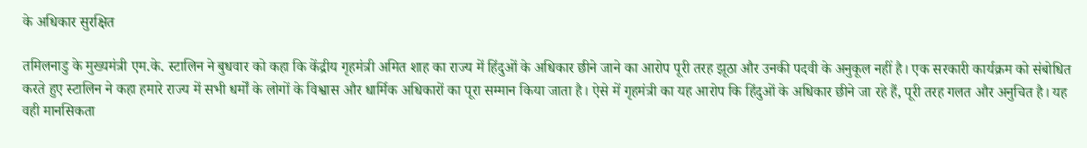के अधिकार सुरक्षित

तमिलनाडु के मुख्यमंत्री एम.के. स्टालिन ने बुधवार को कहा कि केंद्रीय गृहमंत्री अमित शाह का राज्य में हिंदुओं के अधिकार छीने जाने का आरोप पूरी तरह झूठा और उनकी पदवी के अनुकूल नहीं है। एक सरकारी कार्यक्रम को संबोधित करते हुए स्टालिन ने कहा हमारे राज्य में सभी धर्मों के लोगों के विश्वास और धार्मिक अधिकारों का पूरा सम्मान किया जाता है। ऐसे में गृहमंत्री का यह आरोप कि हिंदुओं के अधिकार छीने जा रहे हैं, पूरी तरह गलत और अनुचित है। यह वही मानसिकता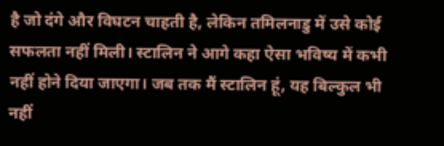है जो दंगे और विघटन चाहती है, लेकिन तमिलनाडु में उसे कोई सफलता नहीं मिली। स्टालिन ने आगे कहा ऐसा भविष्य में कभी नहीं होने दिया जाएगा। जब तक मैं स्टालिन हूं, यह बिल्कुल भी नहीं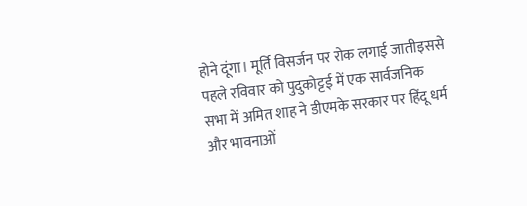होने दूंगा। मूर्ति विसर्जन पर रोक लगाई जातीइससे पहले रविवार को पुदुकोट्टई में एक सार्वजनिक सभा में अमित शाह ने डीएमके सरकार पर हिंदू धर्म और भावनाओं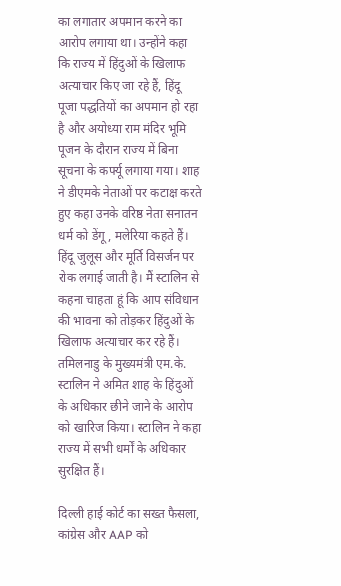का लगातार अपमान करने का आरोप लगाया था। उन्होंने कहा कि राज्य में हिंदुओं के खिलाफ अत्याचार किए जा रहे हैं, हिंदू पूजा पद्धतियों का अपमान हो रहा है और अयोध्या राम मंदिर भूमि पूजन के दौरान राज्य में बिना सूचना के कर्फ्यू लगाया गया। शाह ने डीएमके नेताओं पर कटाक्ष करते हुए कहा उनके वरिष्ठ नेता सनातन धर्म को डेंगू, मलेरिया कहते हैं। हिंदू जुलूस और मूर्ति विसर्जन पर रोक लगाई जाती है। मैं स्टालिन से कहना चाहता हूं कि आप संविधान की भावना को तोड़कर हिंदुओं के खिलाफ अत्याचार कर रहे हैं। तमिलनाडु के मुख्यमंत्री एम.के. स्टालिन ने अमित शाह के हिंदुओं के अधिकार छीने जाने के आरोप को खारिज किया। स्टालिन ने कहा राज्य में सभी धर्मों के अधिकार सुरक्षित हैं।

दिल्ली हाई कोर्ट का सख्त फैसला, कांग्रेस और AAP को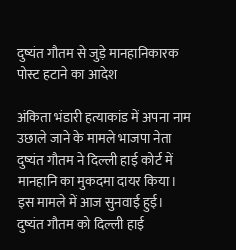दुष्यंत गौतम से जुड़े मानहानिकारक पोस्ट हटाने का आदेश

अंकिता भंडारी हत्याकांड में अपना नाम उछाले जाने के मामले भाजपा नेता दुष्यंत गौतम ने दिल्ली हाई कोर्ट में मानहानि का मुकदमा दायर किया। इस मामले में आज सुनवाई हुई। दुष्यंत गौतम को दिल्ली हाई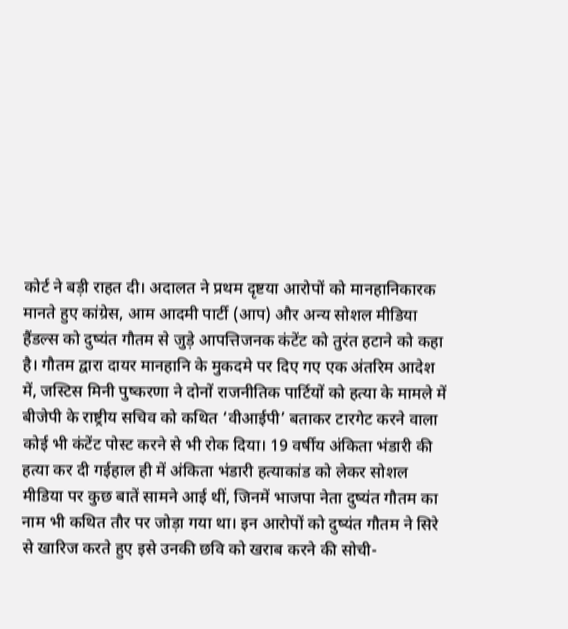कोर्ट ने बड़ी राहत दी। अदालत ने प्रथम दृष्टया आरोपों को मानहानिकारक मानते हुए कांग्रेस, आम आदमी पार्टी (आप) और अन्य सोशल मीडिया हैंडल्स को दुष्यंत गौतम से जुड़े आपत्तिजनक कंटेंट को तुरंत हटाने को कहा है। गौतम द्वारा दायर मानहानि के मुकदमे पर दिए गए एक अंतरिम आदेश में, जस्टिस मिनी पुष्करणा ने दोनों राजनीतिक पार्टियों को हत्या के मामले में बीजेपी के राष्ट्रीय सचिव को कथित ‘वीआईपी’ बताकर टारगेट करने वाला कोई भी कंटेंट पोस्ट करने से भी रोक दिया। 19 वर्षीय अंकिता भंडारी की हत्या कर दी गईहाल ही में अंकिता भंडारी हत्याकांड को लेकर सोशल मीडिया पर कुछ बातें सामने आई थीं, जिनमें भाजपा नेता दुष्यंत गौतम का नाम भी कथित तौर पर जोड़ा गया था। इन आरोपों को दुष्यंत गौतम ने सिरे से खारिज करते हुए इसे उनकी छवि को खराब करने की सोची-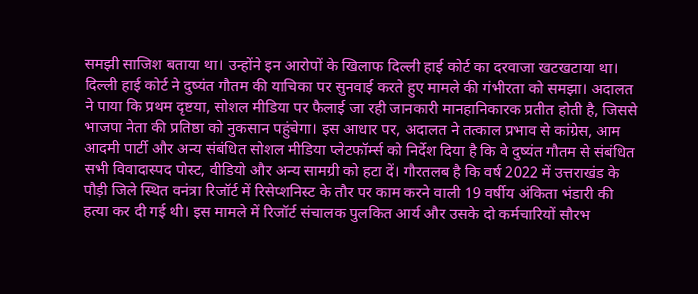समझी साजिश बताया था। उन्होंने इन आरोपों के खिलाफ दिल्ली हाई कोर्ट का दरवाजा खटखटाया था। दिल्ली हाई कोर्ट ने दुष्यंत गौतम की याचिका पर सुनवाई करते हुए मामले की गंभीरता को समझा। अदालत ने पाया कि प्रथम दृष्टया, सोशल मीडिया पर फैलाई जा रही जानकारी मानहानिकारक प्रतीत होती है, जिससे भाजपा नेता की प्रतिष्ठा को नुकसान पहुंचेगा। इस आधार पर, अदालत ने तत्काल प्रभाव से कांग्रेस, आम आदमी पार्टी और अन्य संबंधित सोशल मीडिया प्लेटफॉर्म्स को निर्देश दिया है कि वे दुष्यंत गौतम से संबंधित सभी विवादास्पद पोस्ट, वीडियो और अन्य सामग्री को हटा दें। गौरतलब है कि वर्ष 2022 में उत्तराखंड के पौड़ी जिले स्थित वनंत्रा रिजॉर्ट में रिसेप्शनिस्ट के तौर पर काम करने वाली 19 वर्षीय अंकिता भंडारी की हत्या कर दी गई थी। इस मामले में रिजॉर्ट संचालक पुलकित आर्य और उसके दो कर्मचारियों सौरभ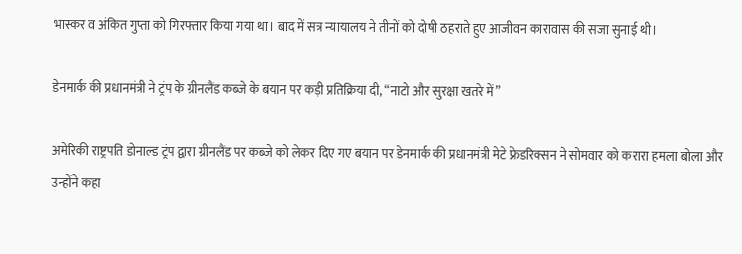भास्कर व अंकित गुप्ता को गिरफ्तार किया गया था। बाद में सत्र न्यायालय ने तीनों को दोषी ठहराते हुए आजीवन कारावास की सजा सुनाई थी।

डेनमार्क की प्रधानमंत्री ने ट्रंप के ग्रीनलैंड कब्जे के बयान पर कड़ी प्रतिक्रिया दी, “नाटो और सुरक्षा खतरे में”

अमेरिकी राष्ट्रपति डोनाल्ड ट्रंप द्वारा ग्रीनलैंड पर कब्जे को लेकर दिए गए बयान पर डेनमार्क की प्रधानमंत्री मेटे फ्रेडरिक्सन ने सोमवार को करारा हमला बोला और उन्होंने कहा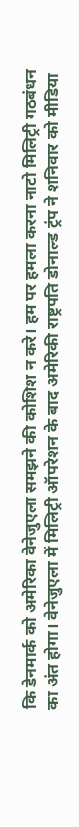कि डेनमार्क को अमेरिका वेनेजुएला समझने की कोशिश न करे। हम पर हमला करना नाटो मिलिट्री गठबंधन का अंत होगा। वेनेजुएला में मिलिट्री ऑपरेशन के बाद अमेरिकी राष्ट्रपति डोनाल्ड ट्रंप ने शनिवार को मीडिया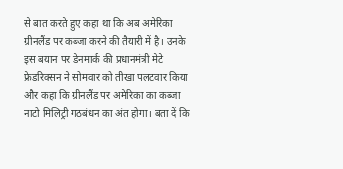से बात करते हुए कहा था कि अब अमेरिका ग्रीनलैंड पर कब्जा करने की तैयारी में है। उनके इस बयान पर डेनमार्क की प्रधानमंत्री मेटे फ्रेडरिक्सन ने सोमवार को तीखा पलटवार किया और कहा कि ग्रीनलैंड पर अमेरिका का कब्जा नाटो मिलिट्री गठबंधन का अंत होगा। बता दें कि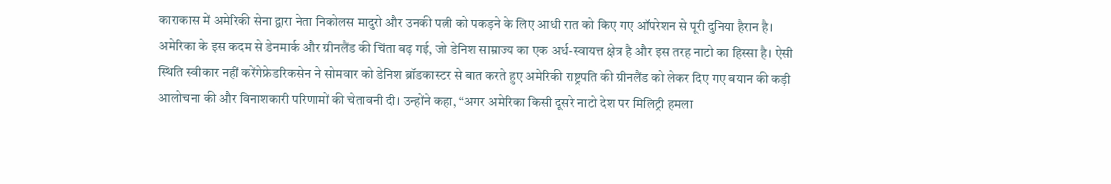काराकास में अमेरिकी सेना द्वारा नेता निकोलस मादुरो और उनकी पत्नी को पकड़ने के लिए आधी रात को किए गए ऑपरेशन से पूरी दुनिया हैरान है। अमेरिका के इस कदम से डेनमार्क और ग्रीनलैंड की चिंता बढ़ गई, जो डेनिश साम्राज्य का एक अर्ध-स्वायत्त क्षेत्र है और इस तरह नाटो का हिस्सा है। ऐसी स्थिति स्वीकार नहीं करेंगेफ्रेडरिकसेन ने सोमवार को डेनिश ब्रॉडकास्टर से बात करते हुए अमेरिकी राष्ट्रपति की ग्रीनलैंड को लेकर दिए गए बयान की कड़ी आलोचना की और विनाशकारी परिणामों की चेतावनी दी। उन्होंने कहा, “अगर अमेरिका किसी दूसरे नाटो देश पर मिलिट्री हमला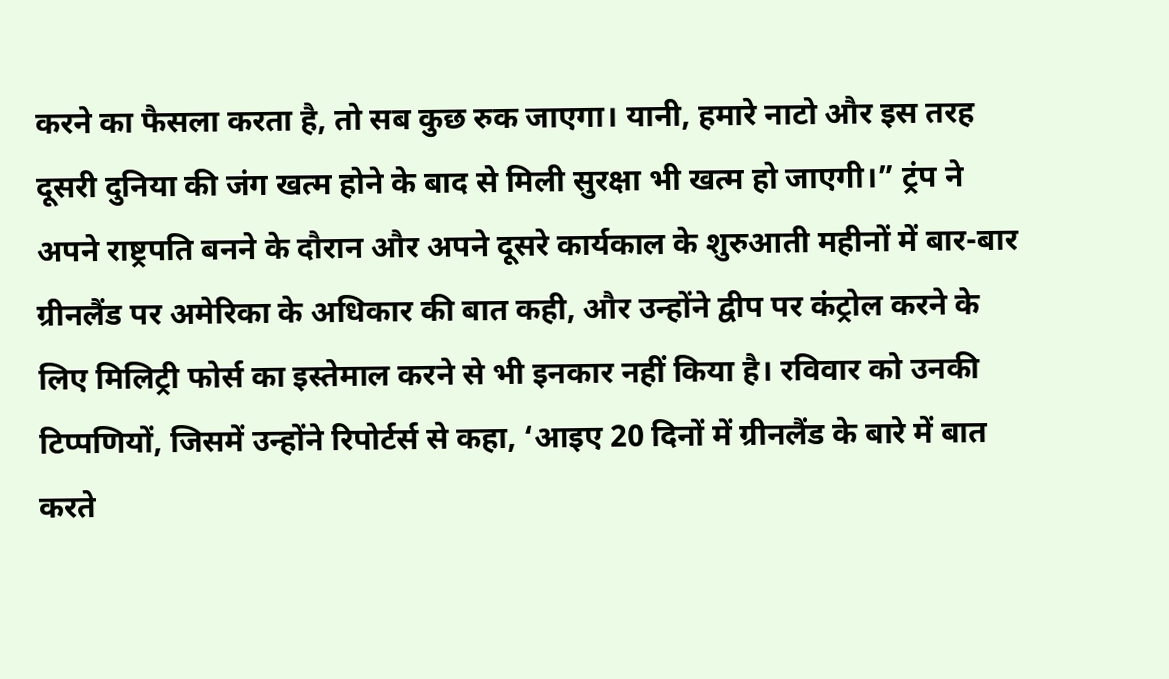करने का फैसला करता है, तो सब कुछ रुक जाएगा। यानी, हमारे नाटो और इस तरह दूसरी दुनिया की जंग खत्म होने के बाद से मिली सुरक्षा भी खत्म हो जाएगी।” ट्रंप ने अपने राष्ट्रपति बनने के दौरान और अपने दूसरे कार्यकाल के शुरुआती महीनों में बार-बार ग्रीनलैंड पर अमेरिका के अधिकार की बात कही, और उन्होंने द्वीप पर कंट्रोल करने के लिए मिलिट्री फोर्स का इस्तेमाल करने से भी इनकार नहीं किया है। रविवार को उनकी टिप्पणियों, जिसमें उन्होंने रिपोर्टर्स से कहा, ‘आइए 20 दिनों में ग्रीनलैंड के बारे में बात करते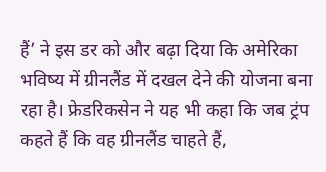हैं’ ने इस डर को और बढ़ा दिया कि अमेरिका भविष्य में ग्रीनलैंड में दखल देने की योजना बना रहा है। फ्रेडरिकसेन ने यह भी कहा कि जब ट्रंप कहते हैं कि वह ग्रीनलैंड चाहते हैं,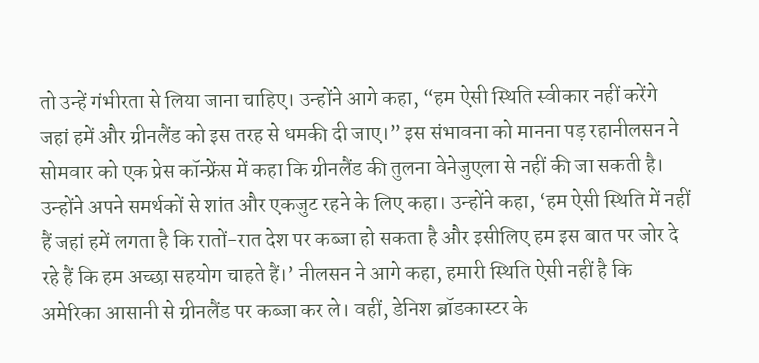तो उन्हें गंभीरता से लिया जाना चाहिए। उन्होंने आगे कहा, “हम ऐसी स्थिति स्वीकार नहीं करेंगे जहां हमें और ग्रीनलैंड को इस तरह से धमकी दी जाए।” इस संभावना को मानना पड़ रहानीलसन ने सोमवार को एक प्रेस कॉन्फ्रेंस में कहा कि ग्रीनलैंड की तुलना वेनेजुएला से नहीं की जा सकती है। उन्होंने अपने समर्थकों से शांत और एकजुट रहने के लिए कहा। उन्होंने कहा, ‘हम ऐसी स्थिति में नहीं हैं जहां हमें लगता है कि रातों-रात देश पर कब्जा हो सकता है और इसीलिए हम इस बात पर जोर दे रहे हैं कि हम अच्छा सहयोग चाहते हैं।’ नीलसन ने आगे कहा, हमारी स्थिति ऐसी नहीं है कि अमेरिका आसानी से ग्रीनलैंड पर कब्जा कर ले। वहीं, डेनिश ब्रॉडकास्टर के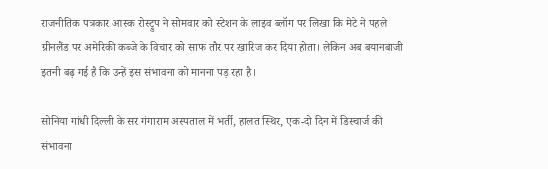राजनीतिक पत्रकार आस्क रोस्ट्रुप ने सोमवार को स्टेशन के लाइव ब्लॉग पर लिखा कि मेटे ने पहले ग्रीनलैंड पर अमेरिकी कब्जे के विचार को साफ तौर पर खारिज कर दिया होता। लेकिन अब बयानबाजी इतनी बढ़ गई है कि उन्हें इस संभावना को मानना पड़ रहा है।

सोनिया गांधी दिल्ली के सर गंगाराम अस्पताल में भर्ती, हालत स्थिर, एक-दो दिन में डिस्चार्ज की संभावना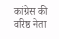कांग्रेस की वरिष्ठ नेता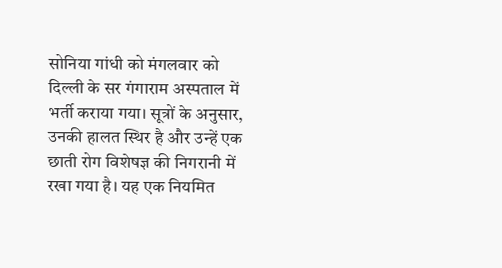सोनिया गांधी को मंगलवार को दिल्ली के सर गंगाराम अस्पताल में भर्ती कराया गया। सूत्रों के अनुसार, उनकी हालत स्थिर है और उन्हें एक छाती रोग विशेषज्ञ की निगरानी में रखा गया है। यह एक नियमित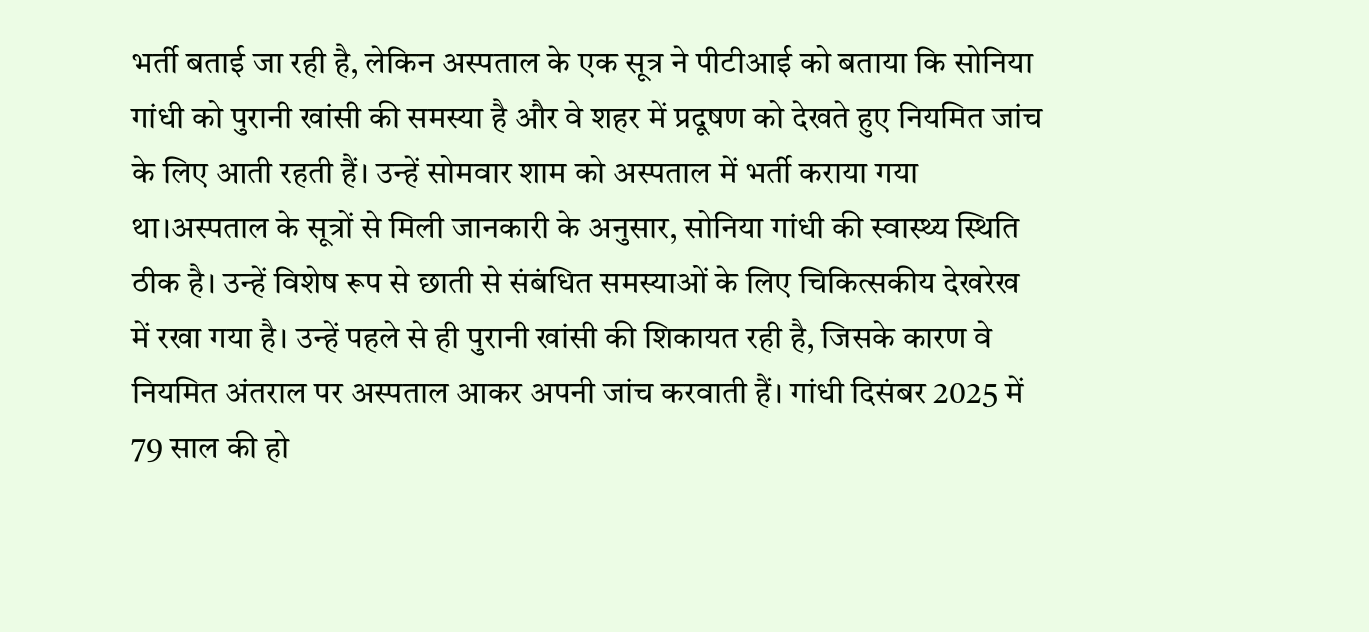भर्ती बताई जा रही है, लेकिन अस्पताल के एक सूत्र ने पीटीआई को बताया कि सोनिया गांधी को पुरानी खांसी की समस्या है और वे शहर में प्रदूषण को देखते हुए नियमित जांच के लिए आती रहती हैं। उन्हें सोमवार शाम को अस्पताल में भर्ती कराया गया था।अस्पताल के सूत्रों से मिली जानकारी के अनुसार, सोनिया गांधी की स्वास्थ्य स्थिति ठीक है। उन्हें विशेष रूप से छाती से संबंधित समस्याओं के लिए चिकित्सकीय देखरेख में रखा गया है। उन्हें पहले से ही पुरानी खांसी की शिकायत रही है, जिसके कारण वे नियमित अंतराल पर अस्पताल आकर अपनी जांच करवाती हैं। गांधी दिसंबर 2025 में 79 साल की हो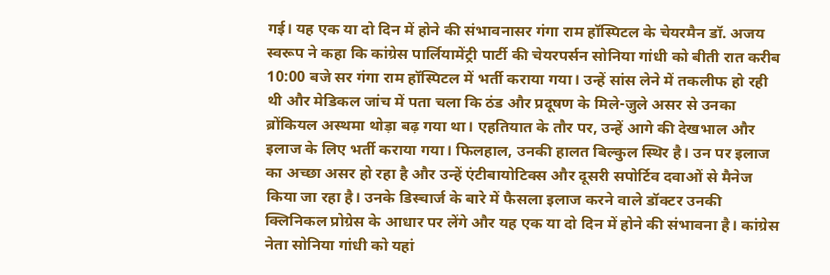गई। यह एक या दो दिन में होने की संभावनासर गंगा राम हॉस्पिटल के चेयरमैन डॉ. अजय स्वरूप ने कहा कि कांग्रेस पार्लियामेंट्री पार्टी की चेयरपर्सन सोनिया गांधी को बीती रात करीब 10:00 बजे सर गंगा राम हॉस्पिटल में भर्ती कराया गया। उन्हें सांस लेने में तकलीफ हो रही थी और मेडिकल जांच में पता चला कि ठंड और प्रदूषण के मिले-जुले असर से उनका ब्रोंकियल अस्थमा थोड़ा बढ़ गया था। एहतियात के तौर पर, उन्हें आगे की देखभाल और इलाज के लिए भर्ती कराया गया। फिलहाल, उनकी हालत बिल्कुल स्थिर है। उन पर इलाज का अच्छा असर हो रहा है और उन्हें एंटीबायोटिक्स और दूसरी सपोर्टिव दवाओं से मैनेज किया जा रहा है। उनके डिस्चार्ज के बारे में फैसला इलाज करने वाले डॉक्टर उनकी क्लिनिकल प्रोग्रेस के आधार पर लेंगे और यह एक या दो दिन में होने की संभावना है। कांग्रेस नेता सोनिया गांधी को यहां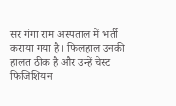सर गंगा राम अस्पताल में भर्ती कराया गया है। फिलहाल उनकी हालत ठीक है और उन्हें चेस्ट फिजिशियन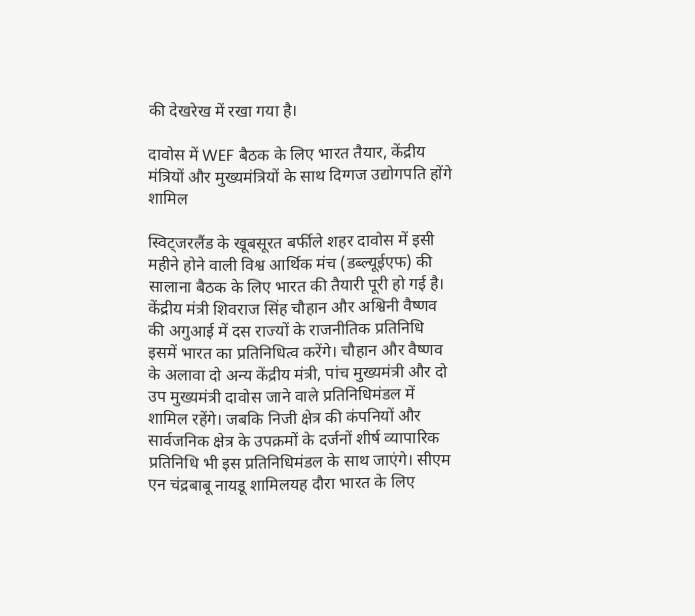की देखरेख में रखा गया है।

दावोस में WEF बैठक के लिए भारत तैयार, केंद्रीय मंत्रियों और मुख्यमंत्रियों के साथ दिग्गज उद्योगपति होंगे शामिल

स्विट्जरलैंड के खूबसूरत बर्फीले शहर दावोस में इसी महीने होने वाली विश्व आर्थिक मंच (डब्ल्यूईएफ) की सालाना बैठक के लिए भारत की तैयारी पूरी हो गई है। केंद्रीय मंत्री शिवराज सिंह चौहान और अश्विनी वैष्णव की अगुआई में दस राज्यों के राजनीतिक प्रतिनिधि इसमें भारत का प्रतिनिधित्व करेंगे। चौहान और वैष्णव के अलावा दो अन्य केंद्रीय मंत्री, पांच मुख्यमंत्री और दो उप मुख्यमंत्री दावोस जाने वाले प्रतिनिधिमंडल में शामिल रहेंगे। जबकि निजी क्षेत्र की कंपनियों और सार्वजनिक क्षेत्र के उपक्रमों के दर्जनों शीर्ष व्यापारिक प्रतिनिधि भी इस प्रतिनिधिमंडल के साथ जाएंगे। सीएम एन चंद्रबाबू नायडू शामिलयह दौरा भारत के लिए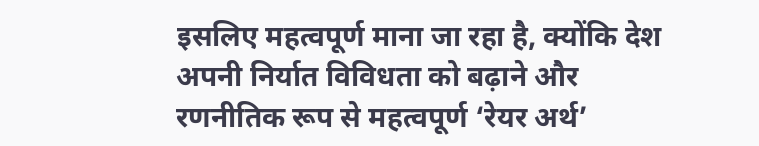इसलिए महत्वपूर्ण माना जा रहा है, क्योंकि देश अपनी निर्यात विविधता को बढ़ाने और रणनीतिक रूप से महत्वपूर्ण ‘रेयर अर्थ’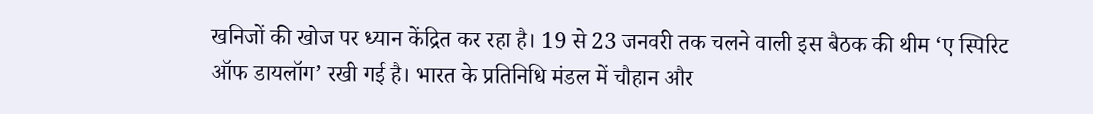खनिजों की खोज पर ध्यान केंद्रित कर रहा है। 19 से 23 जनवरी तक चलने वाली इस बैठक की थीम ‘ए स्पिरिट ऑफ डायलॉग’ रखी गई है। भारत के प्रतिनिधि मंडल में चौहान और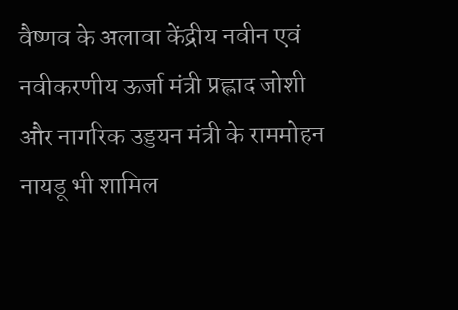वैष्णव के अलावा केंद्रीय नवीन एवं नवीकरणीय ऊर्जा मंत्री प्रह्लाद जोशी और नागरिक उड्डयन मंत्री के राममोहन नायडू भी शामिल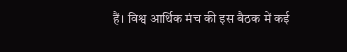हैं। विश्व आर्थिक मंच की इस बैठक में कई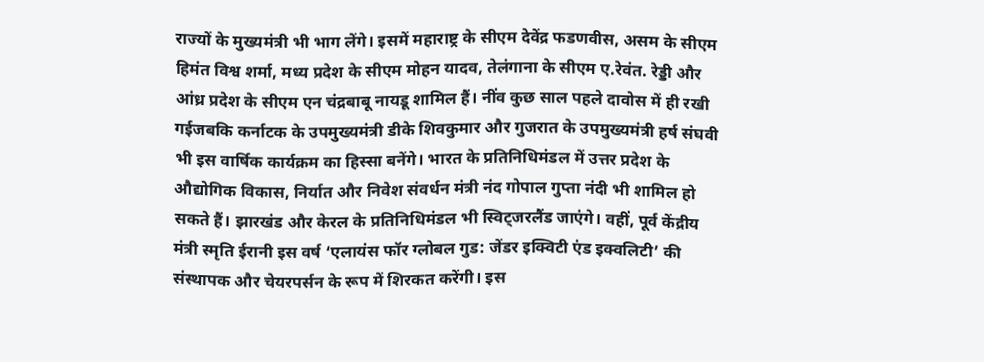राज्यों के मुख्यमंत्री भी भाग लेंगे। इसमें महाराष्ट्र के सीएम देवेंद्र फडणवीस, असम के सीएम हिमंत विश्व शर्मा, मध्य प्रदेश के सीएम मोहन यादव, तेलंगाना के सीएम ए.रेवंत. रेड्डी और आंध्र प्रदेश के सीएम एन चंद्रबाबू नायडू शामिल हैं। नींव कुछ साल पहले दावोस में ही रखी गईजबकि कर्नाटक के उपमुख्यमंत्री डीके शिवकुमार और गुजरात के उपमुख्यमंत्री हर्ष संघवी भी इस वार्षिक कार्यक्रम का हिस्सा बनेंगे। भारत के प्रतिनिधिमंडल में उत्तर प्रदेश के औद्योगिक विकास, निर्यात और निवेश संवर्धन मंत्री नंद गोपाल गुप्ता नंदी भी शामिल हो सकते हैं। झारखंड और केरल के प्रतिनिधिमंडल भी स्विट्जरलैंड जाएंगे। वहीं, पूर्व केंद्रीय मंत्री स्मृति ईरानी इस वर्ष ‘एलायंस फॉर ग्लोबल गुड: जेंडर इक्विटी एंड इक्वलिटी’ की संस्थापक और चेयरपर्सन के रूप में शिरकत करेंगी। इस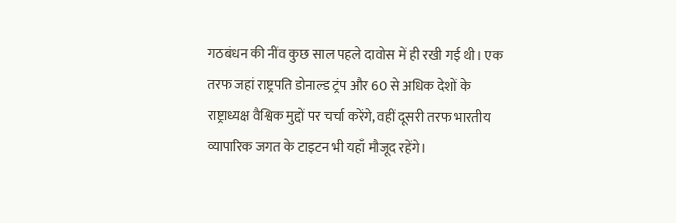गठबंधन की नींव कुछ साल पहले दावोस में ही रखी गई थी। एक तरफ जहां राष्ट्रपति डोनाल्ड ट्रंप और 60 से अधिक देशों के राष्ट्राध्यक्ष वैश्विक मुद्दों पर चर्चा करेंगे, वहीं दूसरी तरफ भारतीय व्यापारिक जगत के टाइटन भी यहाँ मौजूद रहेंगे।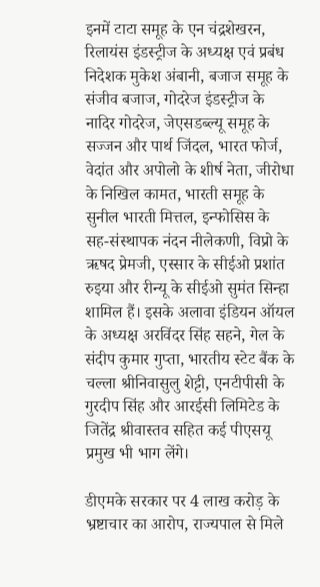इनमें टाटा समूह के एन चंद्रशेखरन, रिलायंस इंडस्ट्रीज के अध्यक्ष एवं प्रबंध निदेशक मुकेश अंबानी, बजाज समूह के संजीव बजाज, गोदरेज इंडस्ट्रीज के नादिर गोदरेज, जेएसडब्ल्यू समूह के सज्जन और पार्थ जिंदल, भारत फोर्ज, वेदांत और अपोलो के शीर्ष नेता, जीरोधा के निखिल कामत, भारती समूह के सुनील भारती मित्तल, इन्फोसिस के सह-संस्थापक नंदन नीलेकणी, विप्रो के ऋषद प्रेमजी, एस्सार के सीईओ प्रशांत रुइया और रीन्यू के सीईओ सुमंत सिन्हा शामिल हैं। इसके अलावा इंडियन ऑयल के अध्यक्ष अरविंदर सिंह सहने, गेल के संदीप कुमार गुप्ता, भारतीय स्टेट बैंक के चल्ला श्रीनिवासुलु शेट्टी, एनटीपीसी के गुरदीप सिंह और आरईसी लिमिटेड के जितेंद्र श्रीवास्तव सहित कई पीएसयू प्रमुख भी भाग लेंगे।

डीएमके सरकार पर 4 लाख करोड़ के भ्रष्टाचार का आरोप, राज्यपाल से मिले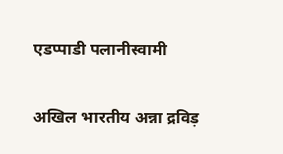एडप्पाडी पलानीस्वामी

अखिल भारतीय अन्ना द्रविड़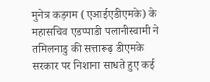मुनेत्र कड़गम (एआईएडीएमके) के महासचिव एडप्पाडी पलानीस्वामी ने तमिलनाडु की सत्तारूढ़ डीएमके सरकार पर निशाना साधते हुए कई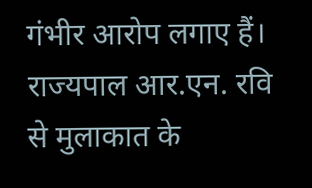गंभीर आरोप लगाए हैं। राज्यपाल आर.एन. रवि से मुलाकात के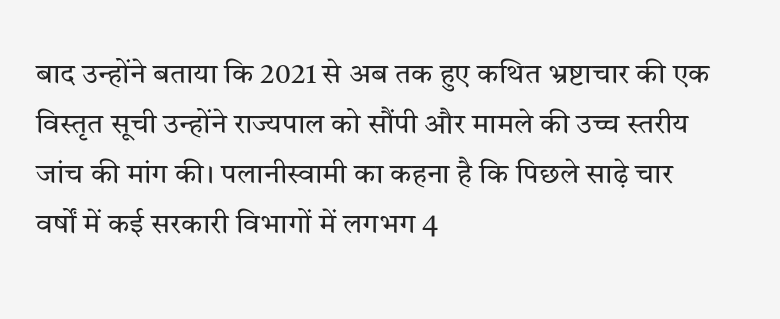बाद उन्होंने बताया कि 2021 से अब तक हुए कथित भ्रष्टाचार की एक विस्तृत सूची उन्होंने राज्यपाल को सौंपी और मामले की उच्च स्तरीय जांच की मांग की। पलानीस्वामी का कहना है कि पिछले साढ़े चार वर्षों में कई सरकारी विभागों में लगभग 4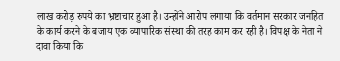लाख करोड़ रुपये का भ्रष्टाचार हुआ है। उन्होंने आरोप लगाया कि वर्तमान सरकार जनहित के कार्य करने के बजाय एक व्यापारिक संस्था की तरह काम कर रही है। विपक्ष के नेता ने दावा किया कि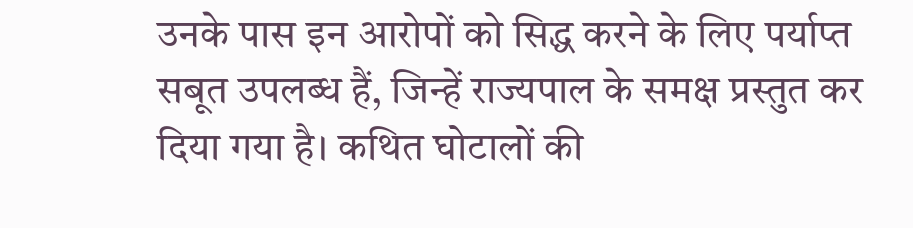उनके पास इन आरोपों को सिद्ध करने के लिए पर्याप्त सबूत उपलब्ध हैं, जिन्हें राज्यपाल के समक्ष प्रस्तुत कर दिया गया है। कथित घोटालों की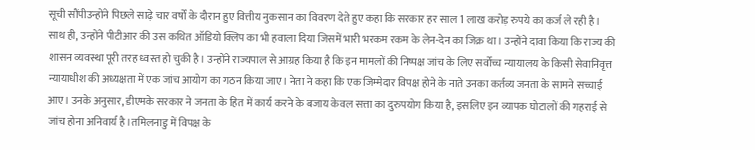सूची सौंपीउन्होंने पिछले साढ़े चार वर्षों के दौरान हुए वित्तीय नुकसान का विवरण देते हुए कहा कि सरकार हर साल 1 लाख करोड़ रुपये का कर्ज ले रही है। साथ ही, उन्होंने पीटीआर की उस कथित ऑडियो क्लिप का भी हवाला दिया जिसमें भारी भरकम रकम के लेन-देन का जिक्र था। उन्होंने दावा किया कि राज्य की शासन व्यवस्था पूरी तरह ध्वस्त हो चुकी है। उन्होंने राज्यपाल से आग्रह किया है कि इन मामलों की निष्पक्ष जांच के लिए सर्वोच्च न्यायालय के किसी सेवानिवृत्त न्यायाधीश की अध्यक्षता में एक जांच आयोग का गठन किया जाए। नेता ने कहा कि एक जिम्मेदार विपक्ष होने के नाते उनका कर्तव्य जनता के सामने सच्चाई आए। उनके अनुसार, डीएमके सरकार ने जनता के हित में कार्य करने के बजाय केवल सत्ता का दुरुपयोग किया है, इसलिए इन व्यापक घोटालों की गहराई से जांच होना अनिवार्य है।तमिलनाडु में विपक्ष के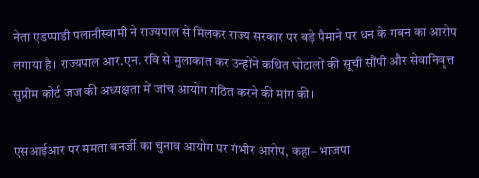नेता एडप्पाडी पलानीस्वामी ने राज्यपाल से मिलकर राज्य सरकार पर बड़े पैमाने पर धन के गबन का आरोप लगाया है। राज्यपाल आर.एन. रवि से मुलाकात कर उन्होंने कथित घोटालों की सूची सौंपी और सेवानिवृत्त सुप्रीम कोर्ट जज की अध्यक्षता में जांच आयोग गठित करने की मांग की।

एसआईआर पर ममता बनर्जी का चुनाव आयोग पर गंभीर आरोप, कहा– भाजपा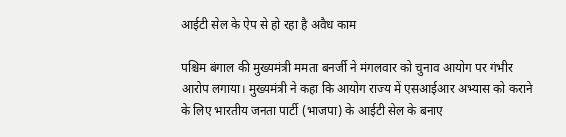आईटी सेल के ऐप से हो रहा है अवैध काम

पश्चिम बंगाल की मुख्यमंत्री ममता बनर्जी ने मंगलवार को चुनाव आयोग पर गंभीर आरोप लगाया। मुख्यमंत्री ने कहा कि आयोग राज्य में एसआईआर अभ्यास को कराने के लिए भारतीय जनता पार्टी (भाजपा) के आईटी सेल के बनाए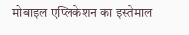मोबाइल एप्लिकेशन का इस्तेमाल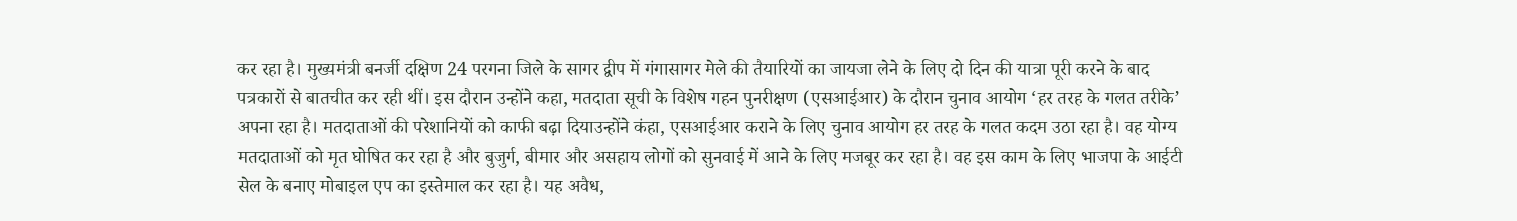कर रहा है। मुख्यमंत्री बनर्जी दक्षिण 24 परगना जिले के सागर द्वीप में गंगासागर मेले की तैयारियों का जायजा लेने के लिए दो दिन की यात्रा पूरी करने के बाद पत्रकारों से बातचीत कर रही थीं। इस दौरान उन्होंने कहा, मतदाता सूची के विशेष गहन पुनरीक्षण (एसआईआर) के दौरान चुनाव आयोग ‘हर तरह के गलत तरीके’ अपना रहा है। मतदाताओं की परेशानियों को काफी बढ़ा दियाउन्होंने कंहा, एसआईआर कराने के लिए चुनाव आयोग हर तरह के गलत कदम उठा रहा है। वह योग्य मतदाताओं को मृत घोषित कर रहा है और बुजुर्ग, बीमार और असहाय लोगों को सुनवाई में आने के लिए मजबूर कर रहा है। वह इस काम के लिए भाजपा के आईटी सेल के बनाए मोबाइल एप का इस्तेमाल कर रहा है। यह अवैध,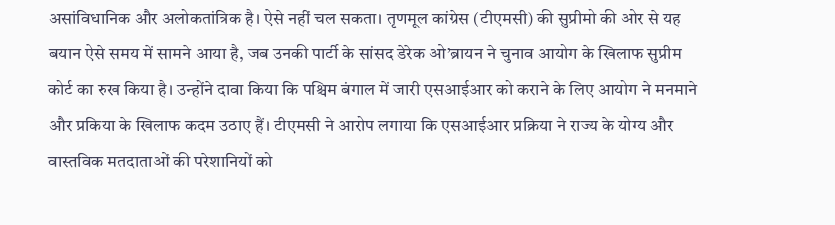असांविधानिक और अलोकतांत्रिक है। ऐसे नहीं चल सकता। तृणमूल कांग्रेस (टीएमसी) की सुप्रीमो की ओर से यह बयान ऐसे समय में सामने आया है, जब उनकी पार्टी के सांसद डेरेक ओ’ब्रायन ने चुनाव आयोग के खिलाफ सुप्रीम कोर्ट का रुख किया है। उन्होंने दावा किया कि पश्चिम बंगाल में जारी एसआईआर को कराने के लिए आयोग ने मनमाने और प्रकिया के खिलाफ कदम उठाए हैं। टीएमसी ने आरोप लगाया कि एसआईआर प्रक्रिया ने राज्य के योग्य और वास्तविक मतदाताओं की परेशानियों को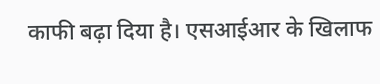काफी बढ़ा दिया है। एसआईआर के खिलाफ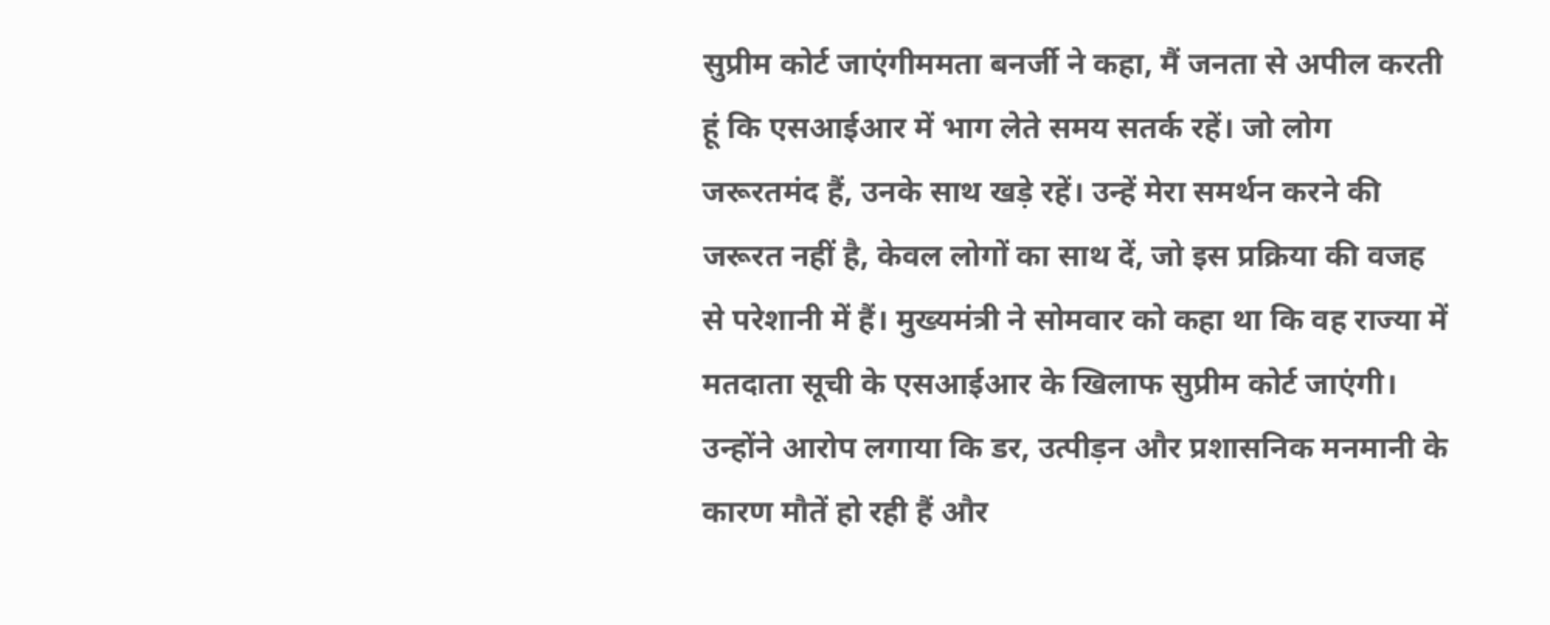सुप्रीम कोर्ट जाएंगीममता बनर्जी ने कहा, मैं जनता से अपील करती हूं कि एसआईआर में भाग लेते समय सतर्क रहें। जो लोग जरूरतमंद हैं, उनके साथ खड़े रहें। उन्हें मेरा समर्थन करने की जरूरत नहीं है, केवल लोगों का साथ दें, जो इस प्रक्रिया की वजह से परेशानी में हैं। मुख्यमंत्री ने सोमवार को कहा था कि वह राज्या में मतदाता सूची के एसआईआर के खिलाफ सुप्रीम कोर्ट जाएंगी। उन्होंने आरोप लगाया कि डर, उत्पीड़न और प्रशासनिक मनमानी के कारण मौतें हो रही हैं और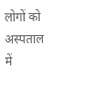लोगों को अस्पताल में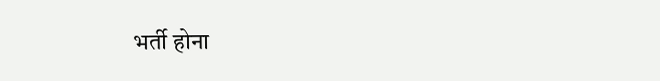भर्ती होना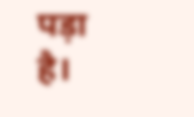पड़ा है।